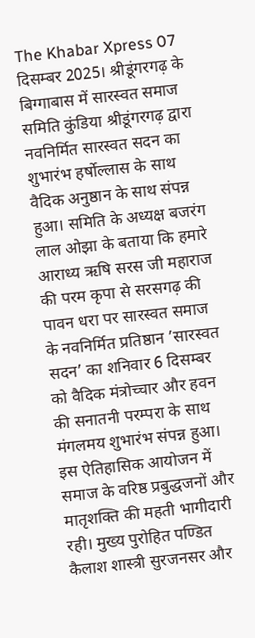The Khabar Xpress 07 दिसम्बर 2025। श्रीडूंगरगढ़ के बिग्गाबास में सारस्वत समाज समिति कुंडिया श्रीडूंगरगढ़ द्वारा नवनिर्मित सारस्वत सदन का शुभारंभ हर्षोल्लास के साथ वैदिक अनुष्ठान के साथ संपन्न हुआ। समिति के अध्यक्ष बजरंग लाल ओझा के बताया कि हमारे आराध्य ऋषि सरस जी महाराज की परम कृपा से सरसगढ़ की पावन धरा पर सारस्वत समाज के नवनिर्मित प्रतिष्ठान ’सारस्वत सदन’ का शनिवार 6 दिसम्बर को वैदिक मंत्रोच्चार और हवन की सनातनी परम्परा के साथ मंगलमय शुभारंभ संपन्न हुआ। इस ऐतिहासिक आयोजन में समाज के वरिष्ठ प्रबुद्धजनों और मातृशक्ति की महती भागीदारी रही। मुख्य पुरोहित पण्डित कैलाश शास्त्री सुरजनसर और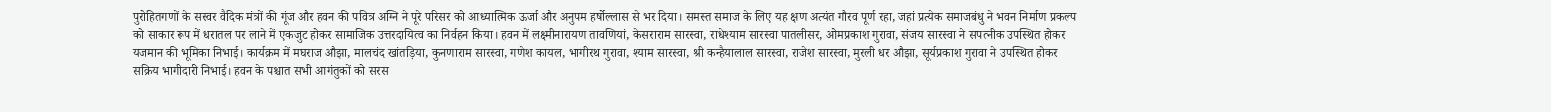पुरोहितगणों के सस्वर वैदिक मंत्रों की गूंज और हवन की पवित्र अग्नि ने पूरे परिसर को आध्यात्मिक ऊर्जा और अनुपम हर्षोल्लास से भर दिया। समस्त समाज के लिए यह क्षण अत्यंत गौरव पूर्ण रहा, जहां प्रत्येक समाजबंधु ने भवन निर्माण प्रकल्प को साकार रूप में धरातल पर लाने में एकजुट होकर सामाजिक उत्तरदायित्व का निर्वहन किया। हवन में लक्ष्मीनारायण तावणियां, केसराराम सारस्वा, राधेश्याम सारस्वा पातलीसर, ओमप्रकाश गुरावा, संजय सारस्वा ने सपत्नीक उपस्थित होकर यजमान की भूमिका निभाई। कार्यक्रम में मघराज औझा, मालचंद खांतड़िया, कुनणाराम सारस्वा, गणेश कायल, भागीरथ गुरावा, श्याम सारस्वा, श्री कन्हैयालाल सारस्वा, राजेश सारस्वा, मुरली धर औझा, सूर्यप्रकाश गुरावा ने उपस्थित होकर सक्रिय भागीदारी निभाई। हवन के पश्चात सभी आगंतुकों को सरस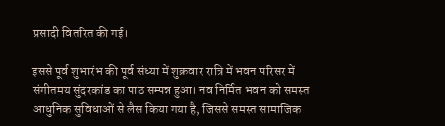प्रसादी वितरित की गई।

इससे पूर्व शुभारंभ की पूर्व संध्या में शुक्रवार रात्रि में भवन परिसर में संगीतमय सुंदरकांड का पाठ सम्पन्न हुआ। नव निर्मित भवन को समस्त आधुनिक सुविधाओं से लैस किया गया है, जिससे समस्त सामाजिक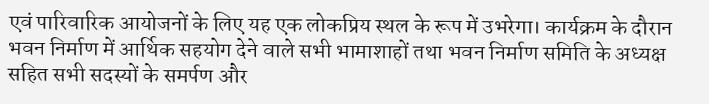एवं पारिवारिक आयोजनों के लिए यह एक लोकप्रिय स्थल के रूप में उभरेगा। कार्यक्रम के दौरान भवन निर्माण में आर्थिक सहयोग देने वाले सभी भामाशाहों तथा भवन निर्माण समिति के अध्यक्ष सहित सभी सदस्यों के समर्पण और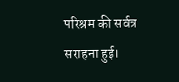परिश्रम की सर्वत्र सराहना हुई।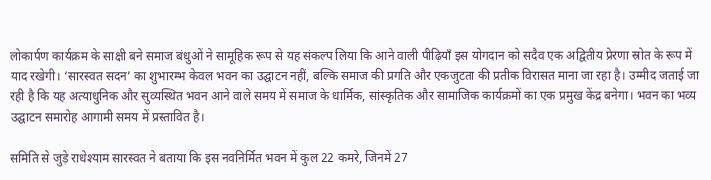लोकार्पण कार्यक्रम के साक्षी बने समाज बंधुओं ने सामूहिक रूप से यह संकल्प लिया कि आने वाली पीढ़ियाँ इस योगदान को सदैव एक अद्वितीय प्रेरणा स्रोत के रूप में याद रखेगी। ‘सारस्वत सदन’ का शुभारम्भ केवल भवन का उद्घाटन नहीं, बल्कि समाज की प्रगति और एकजुटता की प्रतीक विरासत माना जा रहा है। उम्मीद जताई जा रही है कि यह अत्याधुनिक और सुव्यस्थित भवन आने वाले समय में समाज के धार्मिक, सांस्कृतिक और सामाजिक कार्यक्रमों का एक प्रमुख केंद्र बनेगा। भवन का भव्य उद्घाटन समारोह आगामी समय में प्रस्तावित है।

समिति से जुड़े राधेश्याम सारस्वत ने बताया कि इस नवनिर्मित भवन में कुल 22 कमरे, जिनमें 27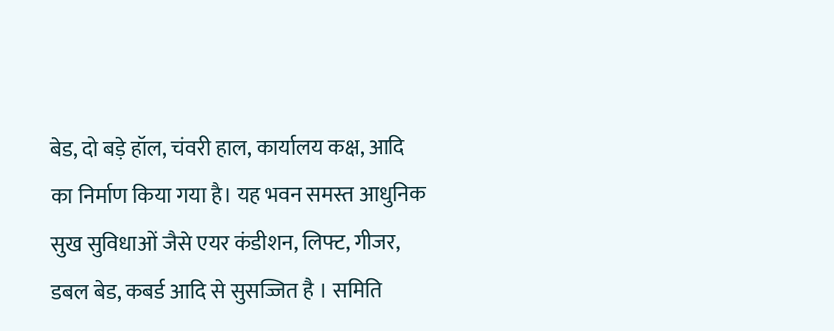बेड, दो बड़े हॉल, चंवरी हाल, कार्यालय कक्ष, आदि का निर्माण किया गया है। यह भवन समस्त आधुनिक सुख सुविधाओं जैसे एयर कंडीशन, लिफ्ट, गीजर, डबल बेड, कबर्ड आदि से सुसज्जित है । समिति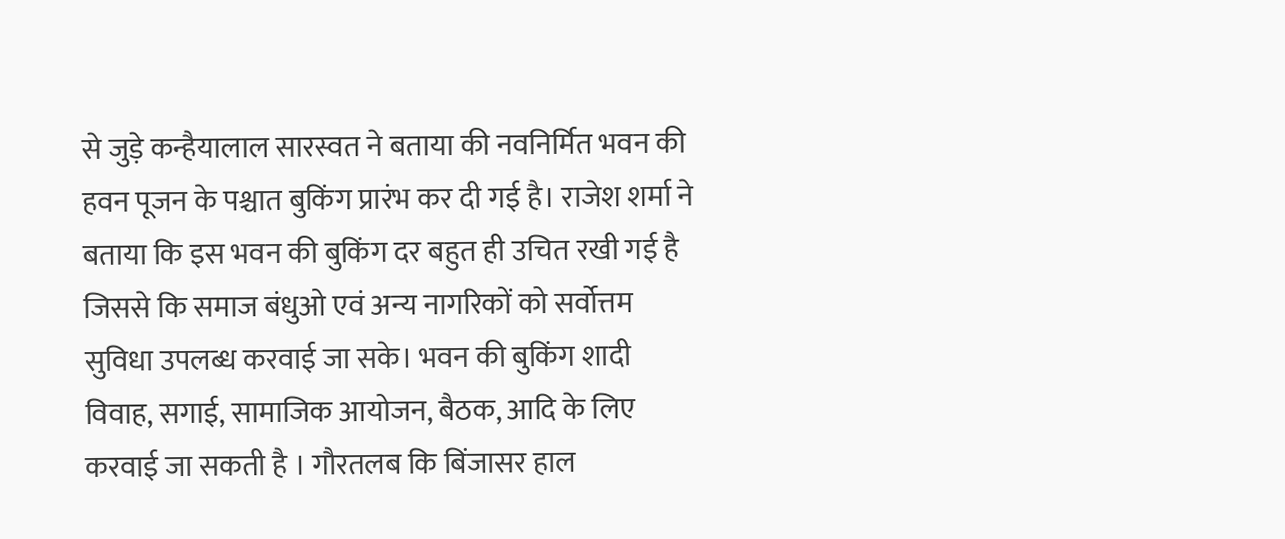से जुड़े कन्हैयालाल सारस्वत ने बताया की नवनिर्मित भवन की हवन पूजन के पश्चात बुकिंग प्रारंभ कर दी गई है। राजेश शर्मा ने बताया कि इस भवन की बुकिंग दर बहुत ही उचित रखी गई है जिससे कि समाज बंधुओ एवं अन्य नागरिकों को सर्वोत्तम सुविधा उपलब्ध करवाई जा सके। भवन की बुकिंग शादी विवाह, सगाई, सामाजिक आयोजन, बैठक, आदि के लिए करवाई जा सकती है । गौरतलब कि बिंजासर हाल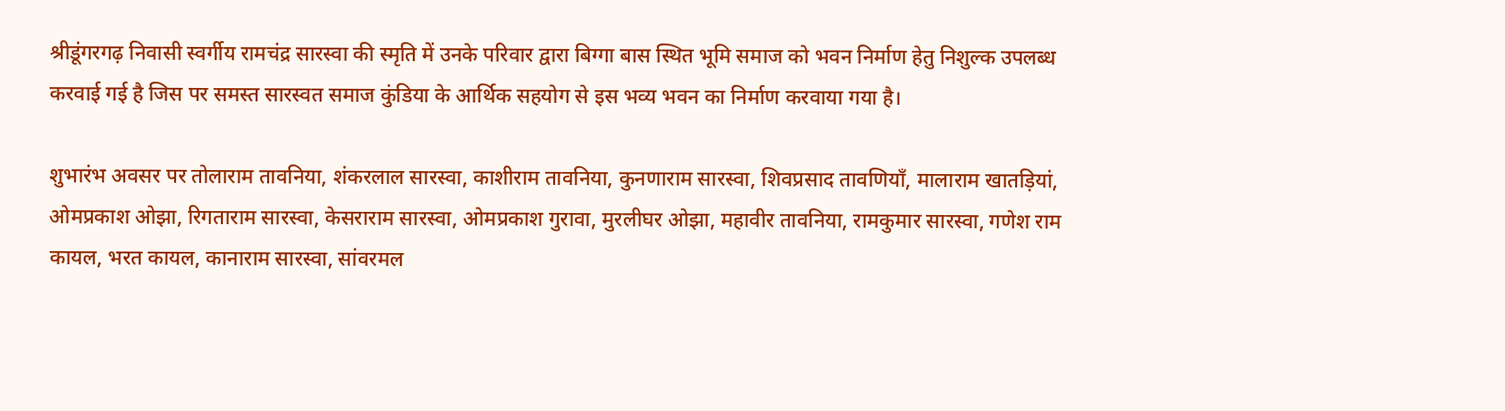श्रीडूंगरगढ़ निवासी स्वर्गीय रामचंद्र सारस्वा की स्मृति में उनके परिवार द्वारा बिग्गा बास स्थित भूमि समाज को भवन निर्माण हेतु निशुल्क उपलब्ध करवाई गई है जिस पर समस्त सारस्वत समाज कुंडिया के आर्थिक सहयोग से इस भव्य भवन का निर्माण करवाया गया है।

शुभारंभ अवसर पर तोलाराम तावनिया, शंकरलाल सारस्वा, काशीराम तावनिया, कुनणाराम सारस्वा, शिवप्रसाद तावणियाँ, मालाराम खातड़ियां, ओमप्रकाश ओझा, रिगताराम सारस्वा, केसराराम सारस्वा, ओमप्रकाश गुरावा, मुरलीघर ओझा, महावीर तावनिया, रामकुमार सारस्वा, गणेश राम कायल, भरत कायल, कानाराम सारस्वा, सांवरमल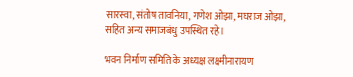सारस्वा, संतोष तावनिया, गणेश ओझा, मघराज ओझा, सहित अन्य समाजबंधु उपस्थित रहे।

भवन निर्माण समिति के अध्यक्ष लक्ष्मीनारायण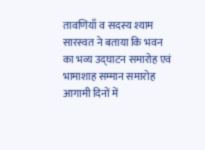तावणियाँ व सदस्य श्याम सारस्वत ने बताया कि भवन का भव्य उद्घाटन समारोह एवं भामाशाह सम्मान समारोह आगामी दिनों में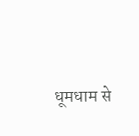धूमधाम से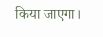किया जाएगा।